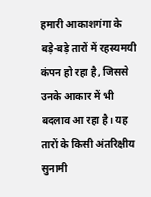हमारी आकाशगंगा के बड़े-बड़े तारों में रहस्यमयी कंपन हो रहा है, जिससे उनके आकार में भी बदलाव आ रहा है। यह तारों के किसी अंतरिक्षीय सुनामी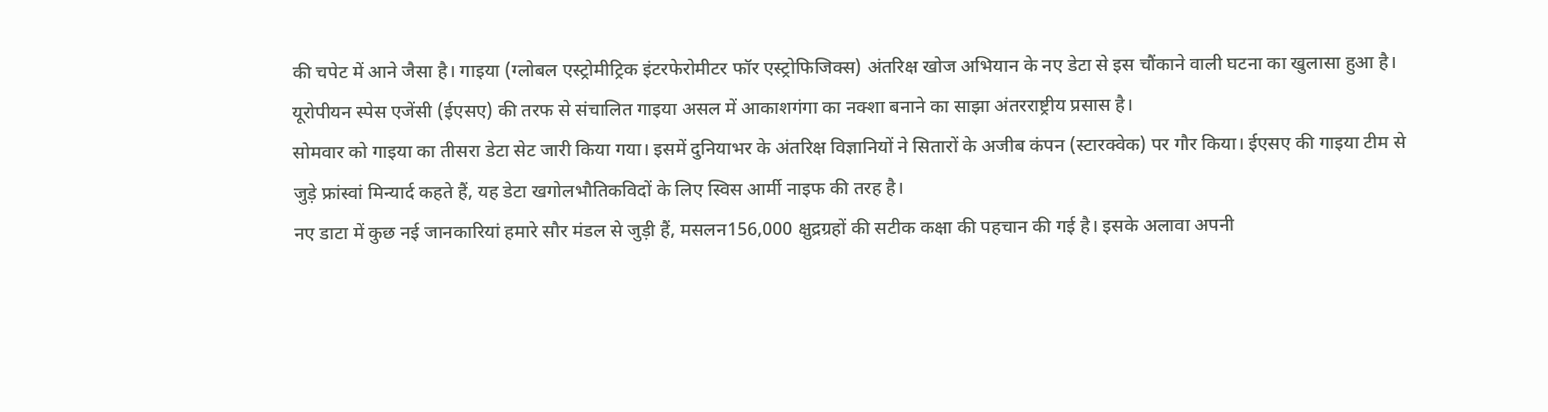की चपेट में आने जैसा है। गाइया (ग्लोबल एस्ट्रोमीट्रिक इंटरफेरोमीटर फॉर एस्ट्रोफिजिक्स) अंतरिक्ष खोज अभियान के नए डेटा से इस चौंकाने वाली घटना का खुलासा हुआ है। यूरोपीयन स्पेस एजेंसी (ईएसए) की तरफ से संचालित गाइया असल में आकाशगंगा का नक्शा बनाने का साझा अंतरराष्ट्रीय प्रसास है।
सोमवार को गाइया का तीसरा डेटा सेट जारी किया गया। इसमें दुनियाभर के अंतरिक्ष विज्ञानियों ने सितारों के अजीब कंपन (स्टारक्वेक) पर गौर किया। ईएसए की गाइया टीम से जुड़े फ्रांस्वां मिन्यार्द कहते हैं, यह डेटा खगोलभौतिकविदों के लिए स्विस आर्मी नाइफ की तरह है।
नए डाटा में कुछ नई जानकारियां हमारे सौर मंडल से जुड़ी हैं, मसलन156,000 क्षुद्रग्रहों की सटीक कक्षा की पहचान की गई है। इसके अलावा अपनी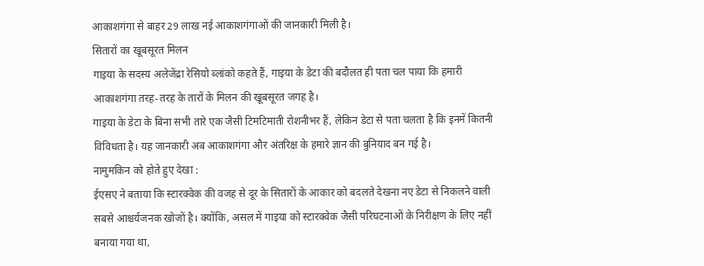आकाशगंगा से बाहर 29 लाख नई आकाशगंगाओं की जानकारी मिली है।
सितारों का खूबसूरत मिलन
गाइया के सदस्य अलेजेंद्रा रेसियो ब्लांको कहते हैं, गाइया के डेटा की बदौलत ही पता चल पाया कि हमारी आकाशगंगा तरह-तरह के तारों के मिलन की खूबसूरत जगह है।
गाइया के डेटा के बिना सभी तारे एक जैसी टिमटिमाती रोशनीभर हैं, लेकिन डेटा से पता चलता है कि इनमें कितनी विविधता है। यह जानकारी अब आकाशगंगा और अंतरिक्ष के हमारे ज्ञान की बुनियाद बन गई है।
नामुमकिन को होते हुए देखा :
ईएसए ने बताया कि स्टारक्वेक की वजह से दूर के सितारों के आकार को बदलते देखना नए डेटा से निकलने वाली सबसे आश्चर्यजनक खोजों है। क्योंकि, असल में गाइया को स्टारक्वेक जैसी परिघटनाओं के निरीक्षण के लिए नहीं बनाया गया था,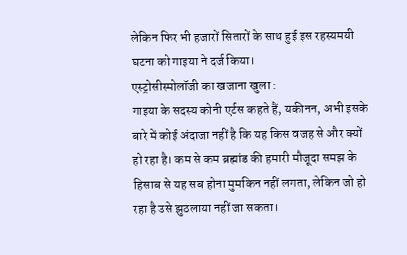लेकिन फिर भी हजारों सितारों के साथ हुई इस रहस्यमयी घटना को गाइया ने दर्ज किया।
एस्ट्रोसीस्मोलॉजी का खजाना खुला :
गाइया के सदस्य कोनी एर्टस कहते हैं, यकीनन, अभी इसके बारे में कोई अंदाजा नहीं है कि यह किस वजह से और क्यों हो रहा है। कम से कम ब्रह्मांड की हमारी मौजूदा समझ के हिसाब से यह सब होना मुमकिन नहीं लगता, लेकिन जो हो रहा है उसे झुठलाया नहीं जा सकता।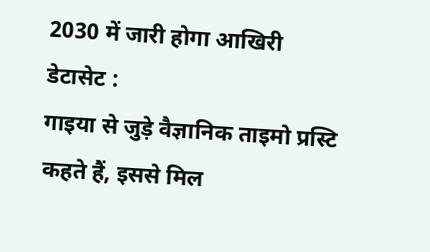2030 में जारी होगा आखिरी डेटासेट :
गाइया से जुड़े वैज्ञानिक ताइमो प्रस्टि कहते हैं, इससे मिल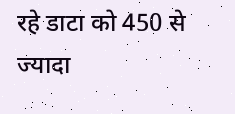रहे डाटा को 450 से ज्यादा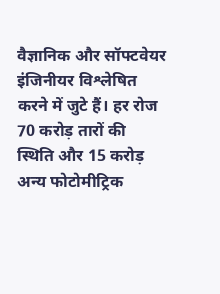वैज्ञानिक और सॉफ्टवेयर इंजिनीयर विश्लेषित करने में जुटे हैं। हर रोज 70 करोड़ तारों की स्थिति और 15 करोड़ अन्य फोटोमीट्रिक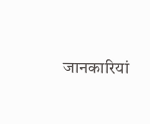जानकारियां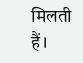मिलती हैं।